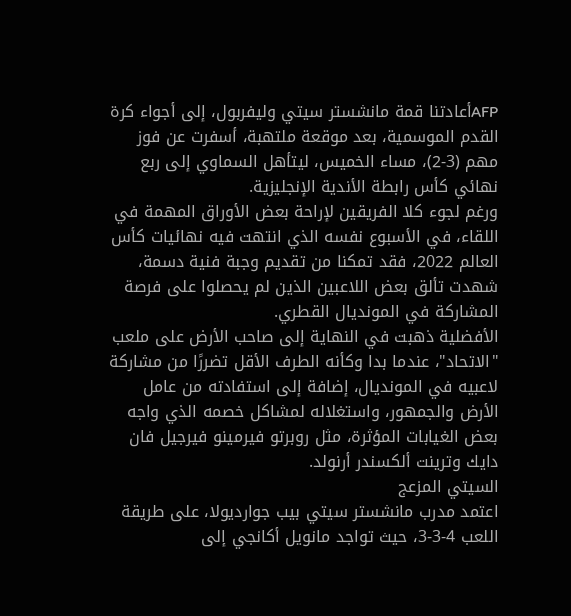AFPأعادتنا قمة مانشستر سيتي وليفربول، إلى أجواء كرة القدم الموسمية، بعد موقعة ملتهبة، أسفرت عن فوز مهم (3-2)، مساء الخميس، ليتأهل السماوي إلى ربع نهائي كأس رابطة الأندية الإنجليزية.
ورغم لجوء كلا الفريقين لإراحة بعض الأوراق المهمة في اللقاء، في الأسبوع نفسه الذي انتهت فيه نهائيات كأس العالم 2022، فقد تمكنا من تقديم وجبة فنية دسمة، شهدت تألق بعض اللاعبين الذين لم يحصلوا على فرصة المشاركة في المونديال القطري.
الأفضلية ذهبت في النهاية إلى صاحب الأرض على ملعب "الاتحاد"، عندما بدا وكأنه الطرف الأقل تضررًا من مشاركة لاعبيه في المونديال، إضافة إلى استفادته من عامل الأرض والجمهور، واستغلاله لمشاكل خصمه الذي واجه بعض الغيابات المؤثرة، مثل روبرتو فيرمينو فيرجيل فان دايك وترينت ألكسندر أرنولد.
السيتي المزعج
اعتمد مدرب مانشستر سيتي بيب جوارديولا، على طريقة اللعب 4-3-3، حيث تواجد مانويل أكانجي إلى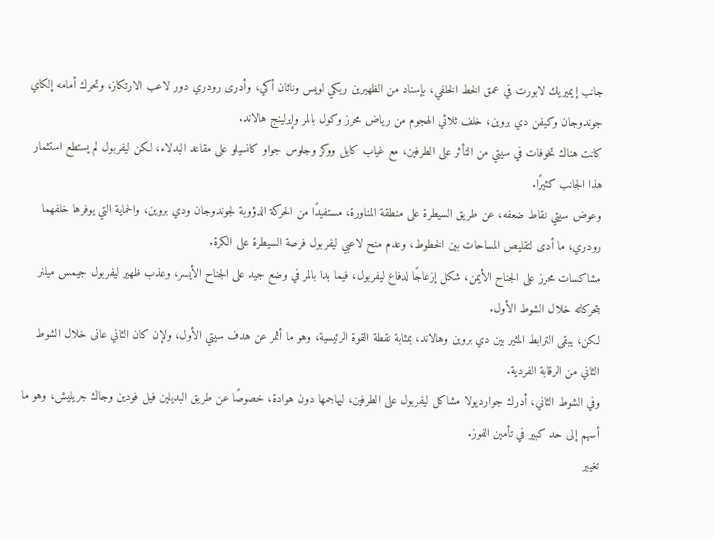جانب إيميريك لابورت في عمق الخط الخلفي، بإسناد من الظهيرين ريكي لويس وناثان أكي، وأدرى رودري دور لاعب الارتكاز، وتحرك أمامه إلكاي جوندوجان وكيفن دي بروين، خلف ثلاثي الهجوم من رياض محرز وكول بالمر وإيرلينج هالاند.
كانت هناك تخوفات في سيتي من التأثر على الطرفين، مع غياب كايل ووكر وجلوس جواو كانسيلو على مقاعد البدلاء، لكن ليفربول لم يستطع استثمار هذا الجانب كثيرًا.
وعوض سيتي نقاط ضعفه، عن طريق السيطرة على منطقة المناورة، مستفيدًا من الحركة الدؤوبة لجوندوجان ودي بروين، والحماية التي يوفرها خلفهما رودري، ما أدى لتقليص المساحات بين الخطوط، وعدم منح لاعبي ليفربول فرصة السيطرة على الكرة.
مشاكسات محرز على الجناح الأيمن، شكل إزعاجًا لدفاع ليفربول، فيما بدا بالمر في وضع جيد على الجناح الأيسر، وعذب ظهير ليفربول جيمس ميلنر بتحركاته خلال الشوط الأول.
لكن، يبقى الترابط المثير بين دي بروين وهالاند، بمثابة نقطة القوة الرئيسية، وهو ما أثمر عن هدف سيتي الأول، ولإن كان الثاني عانى خلال الشوط الثاني من الرقابة الفردية.
وفي الشوط الثاني، أدرك جوارديولا مشاكل ليفربول على الطرفين، ليهاجمها دون هوادة، خصوصًا عن طريق البديلين فيل فودين وجاك جريليش، وهو ما أسهم إلى حد كبير في تأمين الفوز.
تغيير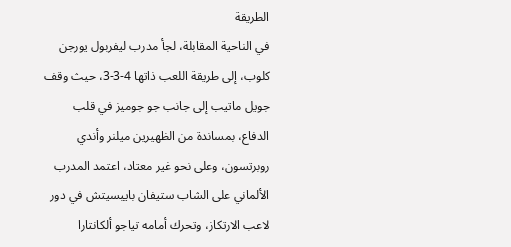الطريقة
في الناحية المقابلة، لجأ مدرب ليفربول يورجن كلوب، إلى طريقة اللعب ذاتها 4-3-3، حيث وقف جويل ماتيب إلى جانب جو جوميز في قلب الدفاع، بمساندة من الظهيرين ميلنر وأندي روبرتسون، وعلى نحو غير معتاد، اعتمد المدرب الألماني على الشاب ستيفان باييسيتش في دور لاعب الارتكاز، وتحرك أمامه تياجو ألكانتارا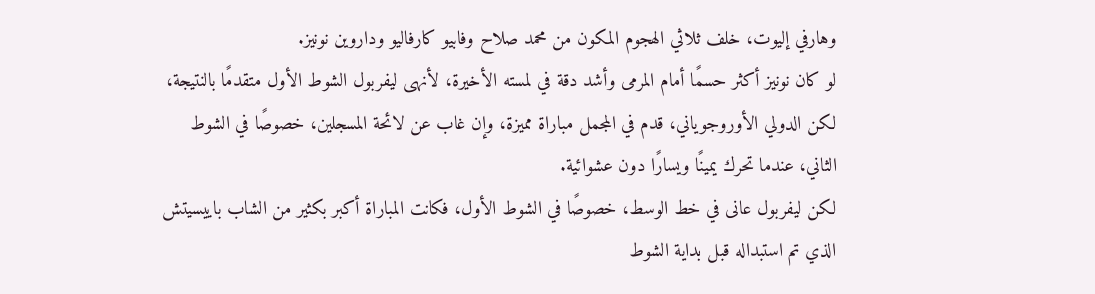وهارفي إليوت، خلف ثلاثي الهجوم المكون من محمد صلاح وفابيو كارفاليو وداروين نونيز.
لو كان نونيز أكثر حسمًا أمام المرمى وأشد دقة في لمسته الأخيرة، لأنهى ليفربول الشوط الأول متقدمًا بالنتيجة، لكن الدولي الأوروجوياني، قدم في المجمل مباراة مميزة، وإن غاب عن لائحة المسجلين، خصوصًا في الشوط الثاني، عندما تحرك يمينًا ويسارًا دون عشوائية.
لكن ليفربول عانى في خط الوسط، خصوصًا في الشوط الأول، فكانت المباراة أكبر بكثير من الشاب باييسيتش الذي تم استبداله قبل بداية الشوط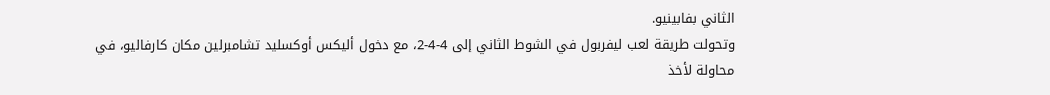الثاني بفابينيو.
وتحولت طريقة لعب ليفربول في الشوط الثاني إلى 4-4-2، مع دخول أليكس أوكسليد تشامبرلين مكان كارفاليو، في محاولة لأخذ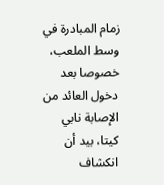زمام المبادرة في وسط الملعب، خصوصا بعد دخول العائد من الإصابة نابي كيتا، بيد أن انكشاف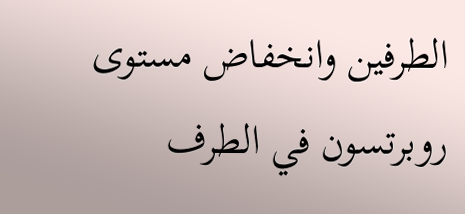الطرفين وانخفاض مستوى روبرتسون في الطرف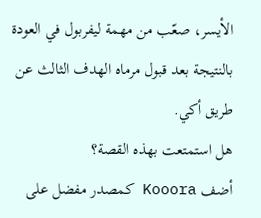الأيسر، صعّب من مهمة ليفربول في العودة بالنتيجة بعد قبول مرماه الهدف الثالث عن طريق أكي.
هل استمتعت بهذه القصة؟
أضف Kooora كمصدر مفضل على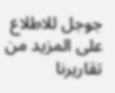جوجل للاطلاع على المزيد من تقاريرنا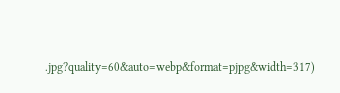.jpg?quality=60&auto=webp&format=pjpg&width=317)